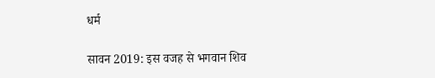धर्म

सावन 2019: इस वजह से भगवान शिव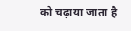को चढ़ाया जाता है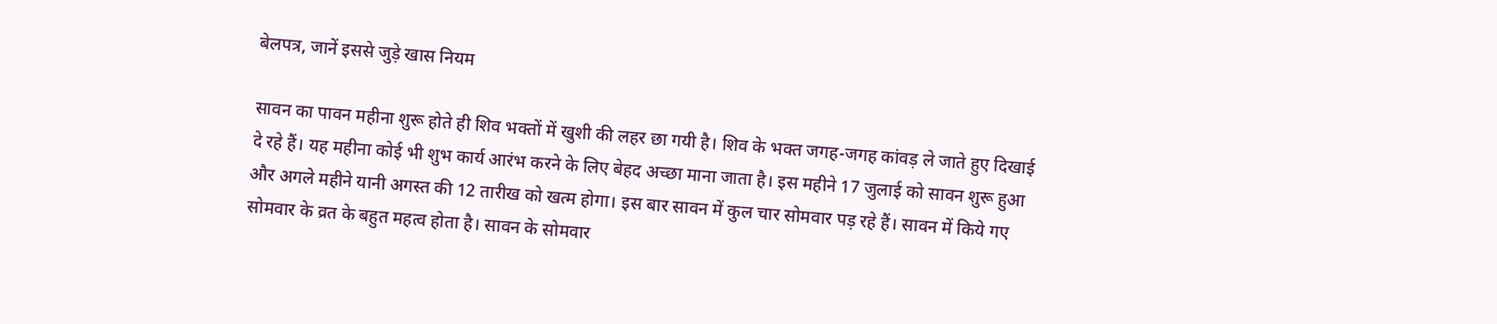बेलपत्र, जानें इससे जुड़े खास नियम

सावन का पावन महीना शुरू होते ही शिव भक्तों में खुशी की लहर छा गयी है। शिव के भक्त जगह-जगह कांवड़ ले जाते हुए दिखाई दे रहे हैं। यह महीना कोई भी शुभ कार्य आरंभ करने के लिए बेहद अच्छा माना जाता है। इस महीने 17 जुलाई को सावन शुरू हुआ और अगले महीने यानी अगस्त की 12 तारीख को खत्म होगा। इस बार सावन में कुल चार सोमवार पड़ रहे हैं। सावन में किये गए सोमवार के व्रत के बहुत महत्व होता है। सावन के सोमवार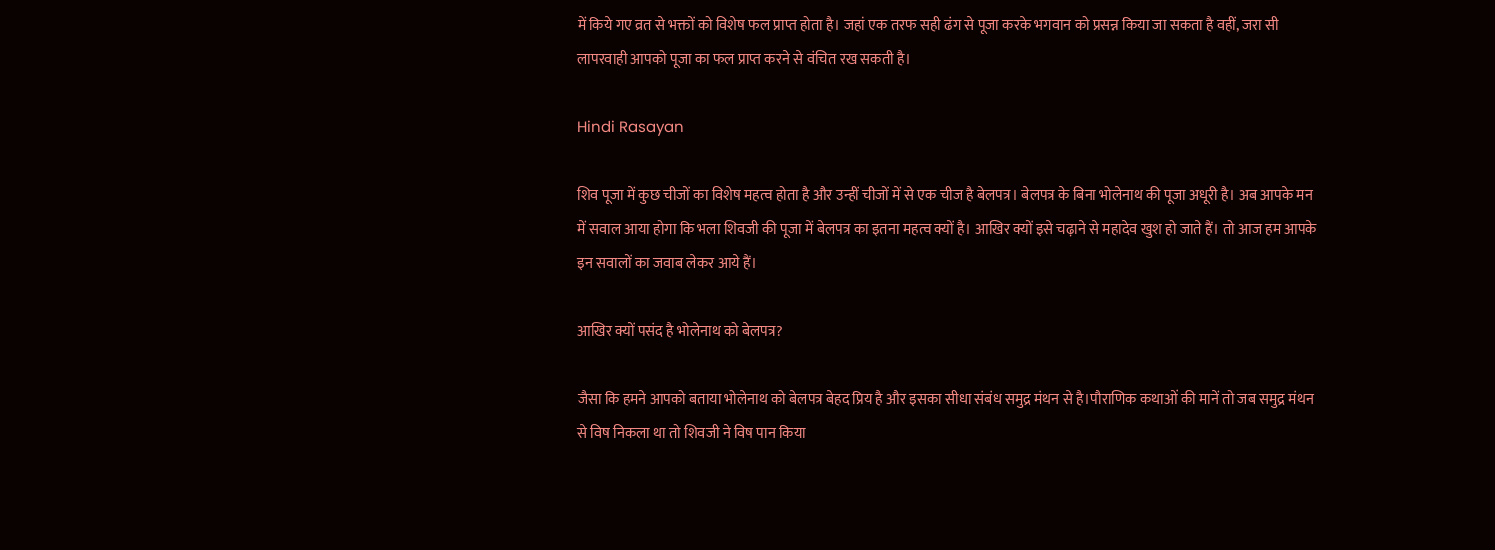में किये गए व्रत से भक्तों को विशेष फल प्राप्त होता है। जहां एक तरफ सही ढंग से पूजा करके भगवान को प्रसन्न किया जा सकता है वहीं, जरा सी लापरवाही आपको पूजा का फल प्राप्त करने से वंचित रख सकती है।

Hindi Rasayan

शिव पूजा में कुछ चीजों का विशेष महत्व होता है और उन्हीं चीजों में से एक चीज है बेलपत्र। बेलपत्र के बिना भोलेनाथ की पूजा अधूरी है। अब आपके मन में सवाल आया होगा कि भला शिवजी की पूजा में बेलपत्र का इतना महत्व क्यों है। आखिर क्यों इसे चढ़ाने से महादेव खुश हो जाते हैं। तो आज हम आपके इन सवालों का जवाब लेकर आये हैं।

आखिर क्यों पसंद है भोलेनाथ को बेलपत्र?

जैसा कि हमने आपको बताया भोलेनाथ को बेलपत्र बेहद प्रिय है और इसका सीधा संबंध समुद्र मंथन से है।पौराणिक कथाओं की मानें तो जब समुद्र मंथन से विष निकला था तो शिवजी ने विष पान किया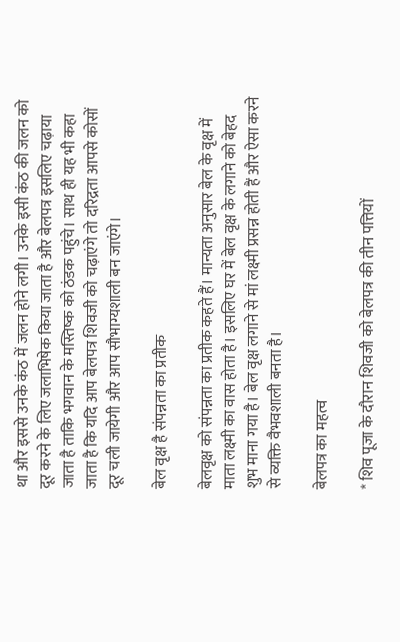था और इससे उनके कंठ में जलन होने लगी। उनके इसी कंठ की जलन को दूर करने के लिए जलाभिषेक किया जाता है और बेलपत्र इसलिए चढ़ाया जाता है ताकि भगवान के मस्तिष्क को ठंडक पहुंचे। साथ ही यह भी कहा जाता है कि यदि आप बेलपत्र शिवजी को चढ़ाएंगे तो दरिद्रता आपसे कोसों दूर चली जायेगी और आप सौभाग्यशाली बन जाएंगे।

बेल वृक्ष है संपन्नता का प्रतीक

बेलवृक्ष को संपन्नता का प्रतीक कहते हैं। मान्यता अनुसार बेल के वृक्ष में माता लक्ष्मी का वास होता है। इसलिए घर में बेल वृक्ष के लगाने को बेहद शुभ माना गया है। बेल वृक्ष लगाने से मां लक्ष्मी प्रसन्न होती हैं और ऐसा करने से व्यक्ति वैभवशाली बनता है।

बेलपत्र का महत्व

* शिव पूजा के दौरान शिवजी को बेलपत्र की तीन पत्तियों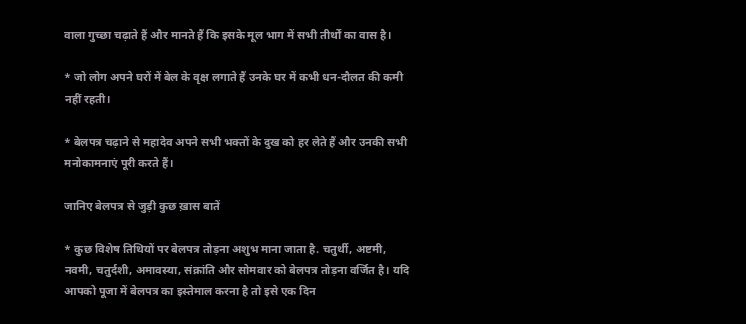वाला गुच्छा चढ़ाते हैं और मानते हैं कि इसके मूल भाग में सभी तीर्थों का वास है।

* जो लोग अपने घरों में बेल के वृक्ष लगाते हैं उनके घर में कभी धन-दौलत की कमी नहीं रहती।

* बेलपत्र चढ़ाने से महादेव अपने सभी भक्तों के दुख को हर लेते हैं और उनकी सभी मनोकामनाएं पूरी करते हैं।

जानिए बेलपत्र से जुड़ी कुछ ख़ास बातें

* कुछ विशेष तिथियों पर बेलपत्र तोड़ना अशुभ माना जाता है. चतुर्थी, अष्टमी, नवमी, चतुर्दशी, अमावस्या, संक्रांति और सोमवार को बेलपत्र तोड़ना वर्जित है। यदि आपको पूजा में बेलपत्र का इस्तेमाल करना है तो इसे एक दिन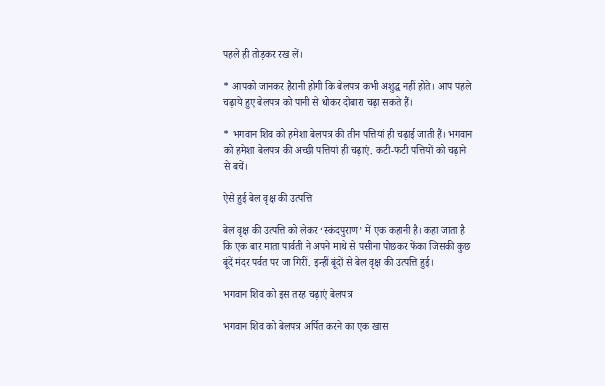पहले ही तोड़कर रख लें।

* आपको जानकर हैरानी होगी कि बेलपत्र कभी अशुद्ध नहीं होते। आप पहले चढ़ाये हुए बेलपत्र को पानी से धोकर दोबारा चढ़ा सकते हैं।

* भगवान शिव को हमेशा बेलपत्र की तीन पत्तियां ही चढ़ाई जाती हैं। भगवान को हमेशा बेलपत्र की अच्छी पत्तियां ही चढ़ाएं. कटी-फटी पत्तियों को चढ़ाने से बचें।

ऐसे हुई बेल वृक्ष की उत्पत्ति

बेल वृक्ष की उत्पत्ति को लेकर ‘स्कंदपुराण’ में एक कहानी है। कहा जाता है कि एक बार माता पार्वती ने अपने माथे से पसीना पोछकर फेंका जिसकी कुछ बूंदें मंदर पर्वत पर जा गिरीं. इन्हीं बूंदों से बेल वृक्ष की उत्पत्ति हुई।

भगवान शिव को इस तरह चढ़ाएं बेलपत्र

भगवान शिव को बेलपत्र अर्पित करने का एक खास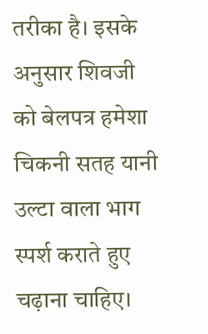तरीका है। इसके अनुसार शिवजी को बेलपत्र हमेशा चिकनी सतह यानी उल्टा वाला भाग स्पर्श कराते हुए चढ़ाना चाहिए।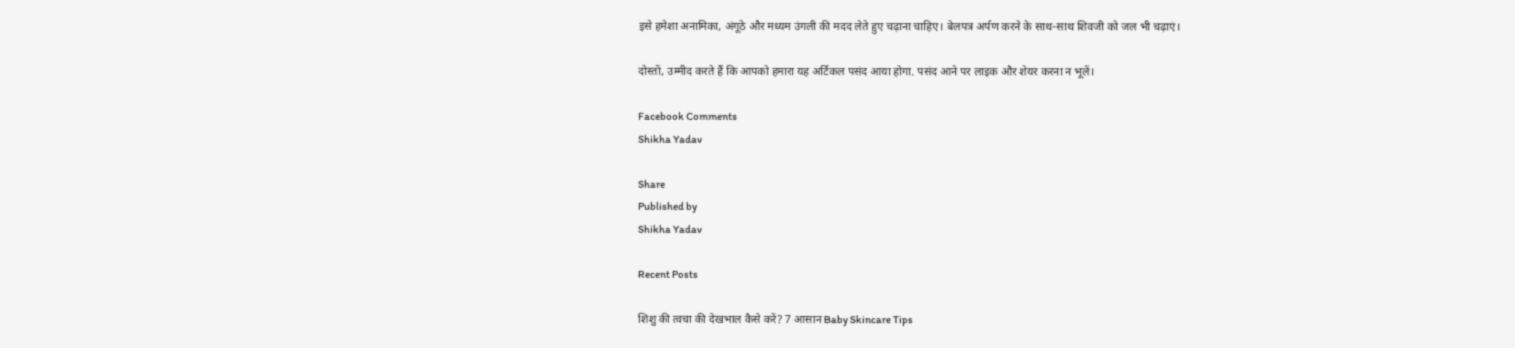इसे हमेशा अनामिका, अंगूठे और मध्यम उंगली की मदद लेते हुए चढ़ाना चाहिए। बेलपत्र अर्पण करने के साथ-साथ शिवजी को जल भी चढ़ाएं।

दोस्तों, उम्मीद करते हैं कि आपको हमारा यह अर्टिकल पसंद आया होगा. पसंद आने पर लाइक और शेयर करना न भूलें।

Facebook Comments
Shikha Yadav

Share
Published by
Shikha Yadav

Recent Posts

शिशु की त्वचा की देखभाल कैसे करें? 7 आसान Baby Skincare Tips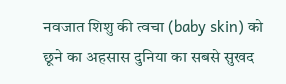नवजात शिशु की त्वचा (baby skin) को छूने का अहसास दुनिया का सबसे सुखद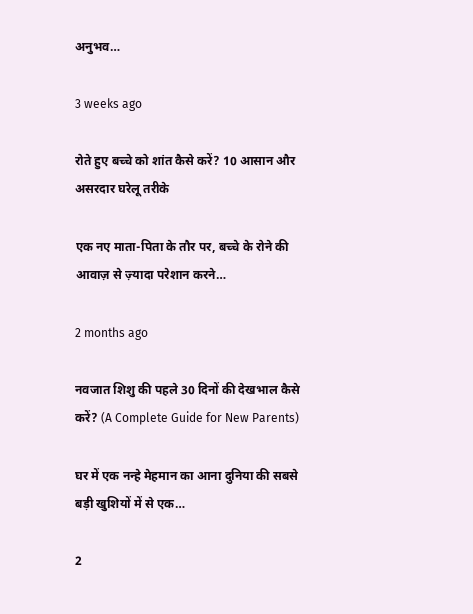अनुभव…

3 weeks ago

रोते हुए बच्चे को शांत कैसे करें? 10 आसान और असरदार घरेलू तरीके

एक नए माता-पिता के तौर पर, बच्चे के रोने की आवाज़ से ज़्यादा परेशान करने…

2 months ago

नवजात शिशु की पहले 30 दिनों की देखभाल कैसे करें? (A Complete Guide for New Parents)

घर में एक नन्हे मेहमान का आना दुनिया की सबसे बड़ी खुशियों में से एक…

2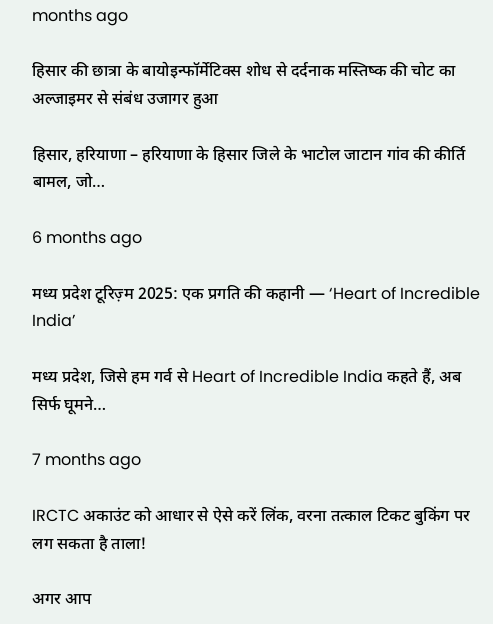months ago

हिसार की छात्रा के बायोइन्फॉर्मेटिक्स शोध से दर्दनाक मस्तिष्क की चोट का अल्जाइमर से संबंध उजागर हुआ

हिसार, हरियाणा – हरियाणा के हिसार जिले के भाटोल जाटान गांव की कीर्ति बामल, जो…

6 months ago

मध्य प्रदेश टूरिज़्म 2025: एक प्रगति की कहानी — ‘Heart of Incredible India’

मध्य प्रदेश, जिसे हम गर्व से Heart of Incredible India कहते हैं, अब सिर्फ घूमने…

7 months ago

IRCTC अकाउंट को आधार से ऐसे करें लिंक, वरना तत्काल टिकट बुकिंग पर लग सकता है ताला!

अगर आप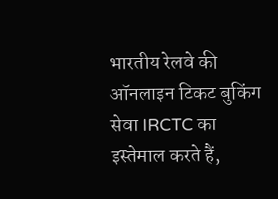भारतीय रेलवे की ऑनलाइन टिकट बुकिंग सेवा IRCTC का इस्तेमाल करते हैं,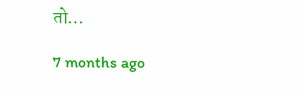तो…

7 months ago